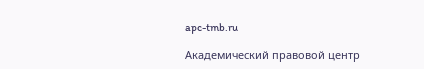apc-tmb.ru

Академический правовой центр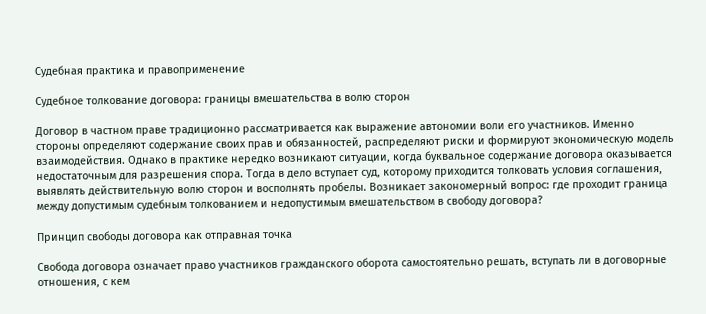Судебная практика и правоприменение

Судебное толкование договора: границы вмешательства в волю сторон

Договор в частном праве традиционно рассматривается как выражение автономии воли его участников. Именно стороны определяют содержание своих прав и обязанностей, распределяют риски и формируют экономическую модель взаимодействия. Однако в практике нередко возникают ситуации, когда буквальное содержание договора оказывается недостаточным для разрешения спора. Тогда в дело вступает суд, которому приходится толковать условия соглашения, выявлять действительную волю сторон и восполнять пробелы. Возникает закономерный вопрос: где проходит граница между допустимым судебным толкованием и недопустимым вмешательством в свободу договора?

Принцип свободы договора как отправная точка

Свобода договора означает право участников гражданского оборота самостоятельно решать, вступать ли в договорные отношения, с кем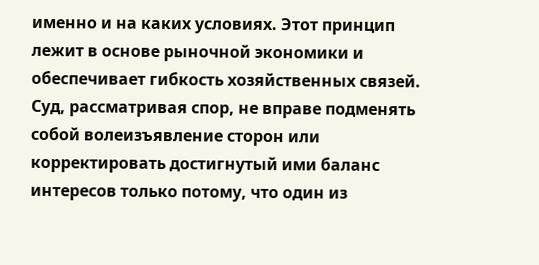именно и на каких условиях. Этот принцип лежит в основе рыночной экономики и обеспечивает гибкость хозяйственных связей. Суд, рассматривая спор, не вправе подменять собой волеизъявление сторон или корректировать достигнутый ими баланс интересов только потому, что один из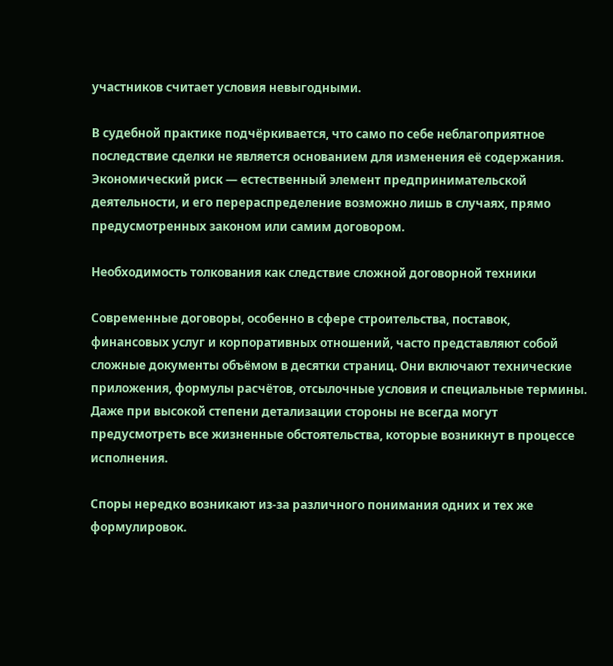участников считает условия невыгодными.

В судебной практике подчёркивается, что само по себе неблагоприятное последствие сделки не является основанием для изменения её содержания. Экономический риск — естественный элемент предпринимательской деятельности, и его перераспределение возможно лишь в случаях, прямо предусмотренных законом или самим договором.

Необходимость толкования как следствие сложной договорной техники

Современные договоры, особенно в сфере строительства, поставок, финансовых услуг и корпоративных отношений, часто представляют собой сложные документы объёмом в десятки страниц. Они включают технические приложения, формулы расчётов, отсылочные условия и специальные термины. Даже при высокой степени детализации стороны не всегда могут предусмотреть все жизненные обстоятельства, которые возникнут в процессе исполнения.

Споры нередко возникают из-за различного понимания одних и тех же формулировок.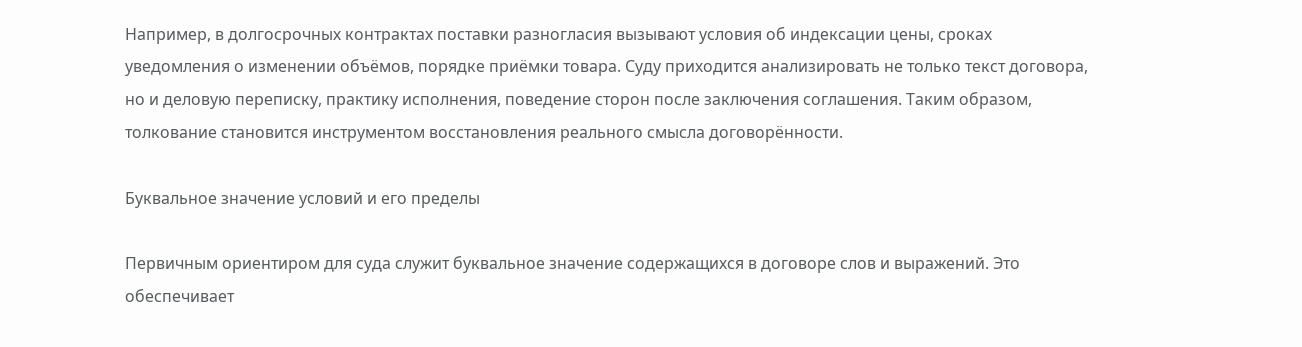Например, в долгосрочных контрактах поставки разногласия вызывают условия об индексации цены, сроках уведомления о изменении объёмов, порядке приёмки товара. Суду приходится анализировать не только текст договора, но и деловую переписку, практику исполнения, поведение сторон после заключения соглашения. Таким образом, толкование становится инструментом восстановления реального смысла договорённости.

Буквальное значение условий и его пределы

Первичным ориентиром для суда служит буквальное значение содержащихся в договоре слов и выражений. Это обеспечивает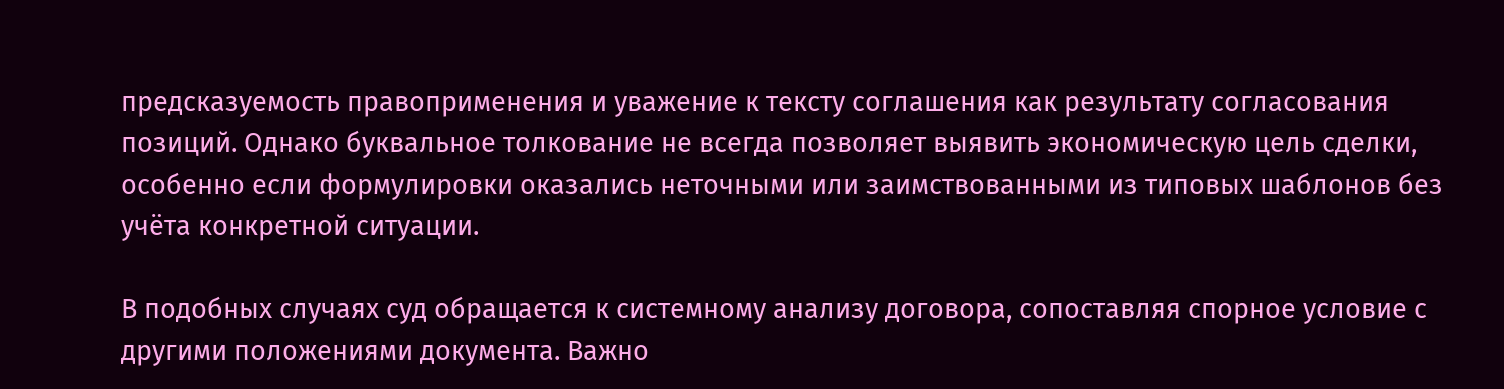предсказуемость правоприменения и уважение к тексту соглашения как результату согласования позиций. Однако буквальное толкование не всегда позволяет выявить экономическую цель сделки, особенно если формулировки оказались неточными или заимствованными из типовых шаблонов без учёта конкретной ситуации.

В подобных случаях суд обращается к системному анализу договора, сопоставляя спорное условие с другими положениями документа. Важно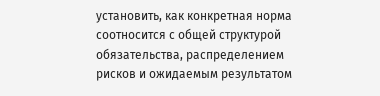установить, как конкретная норма соотносится с общей структурой обязательства, распределением рисков и ожидаемым результатом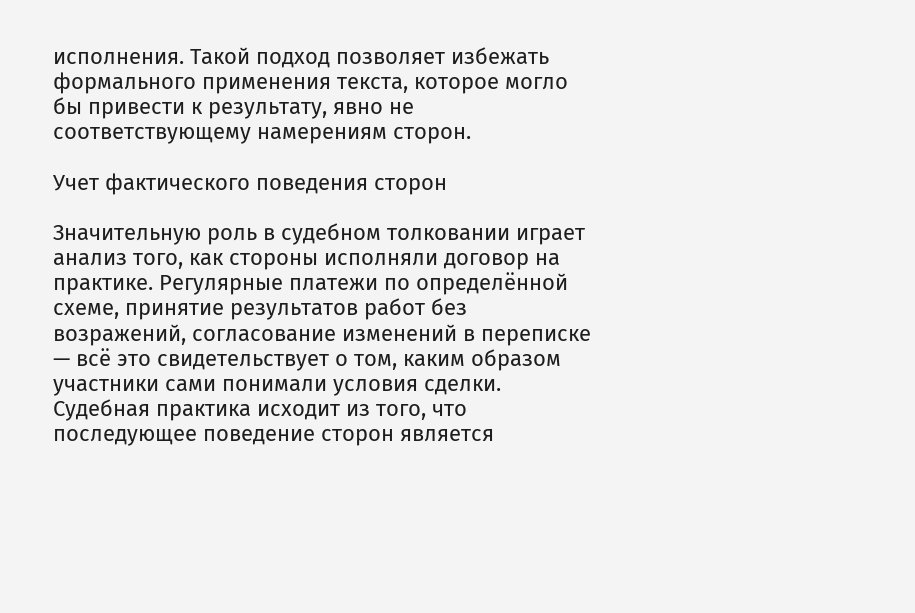исполнения. Такой подход позволяет избежать формального применения текста, которое могло бы привести к результату, явно не соответствующему намерениям сторон.

Учет фактического поведения сторон

Значительную роль в судебном толковании играет анализ того, как стороны исполняли договор на практике. Регулярные платежи по определённой схеме, принятие результатов работ без возражений, согласование изменений в переписке — всё это свидетельствует о том, каким образом участники сами понимали условия сделки. Судебная практика исходит из того, что последующее поведение сторон является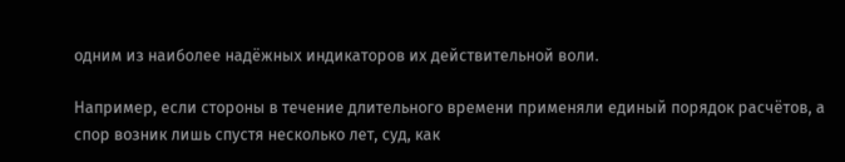одним из наиболее надёжных индикаторов их действительной воли.

Например, если стороны в течение длительного времени применяли единый порядок расчётов, а спор возник лишь спустя несколько лет, суд, как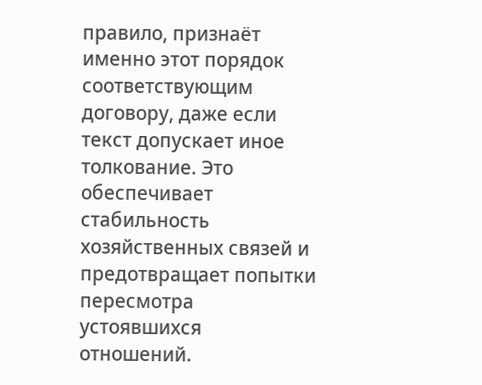правило, признаёт именно этот порядок соответствующим договору, даже если текст допускает иное толкование. Это обеспечивает стабильность хозяйственных связей и предотвращает попытки пересмотра устоявшихся отношений.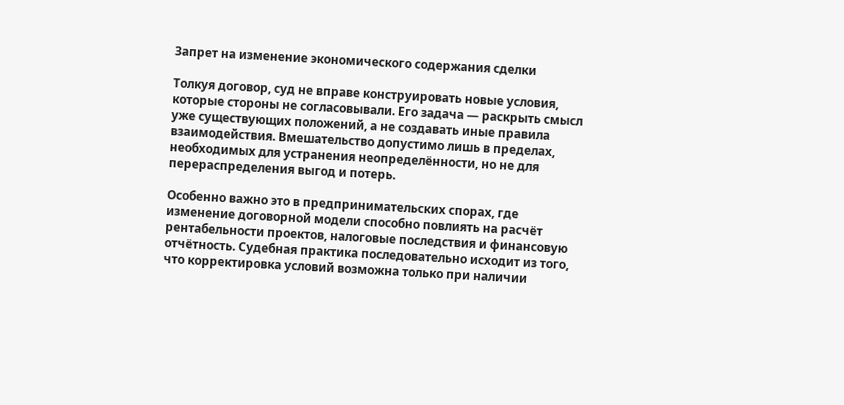Запрет на изменение экономического содержания сделки

Толкуя договор, суд не вправе конструировать новые условия, которые стороны не согласовывали. Его задача — раскрыть смысл уже существующих положений, а не создавать иные правила взаимодействия. Вмешательство допустимо лишь в пределах, необходимых для устранения неопределённости, но не для перераспределения выгод и потерь.

Особенно важно это в предпринимательских спорах, где изменение договорной модели способно повлиять на расчёт рентабельности проектов, налоговые последствия и финансовую отчётность. Судебная практика последовательно исходит из того, что корректировка условий возможна только при наличии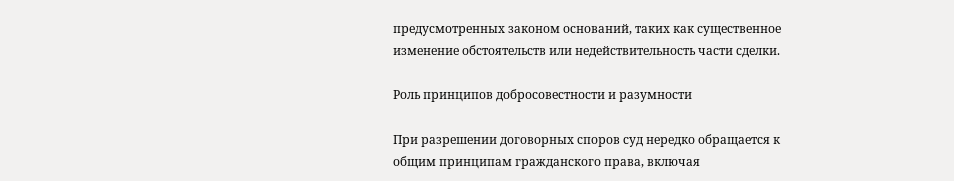предусмотренных законом оснований, таких как существенное изменение обстоятельств или недействительность части сделки.

Роль принципов добросовестности и разумности

При разрешении договорных споров суд нередко обращается к общим принципам гражданского права, включая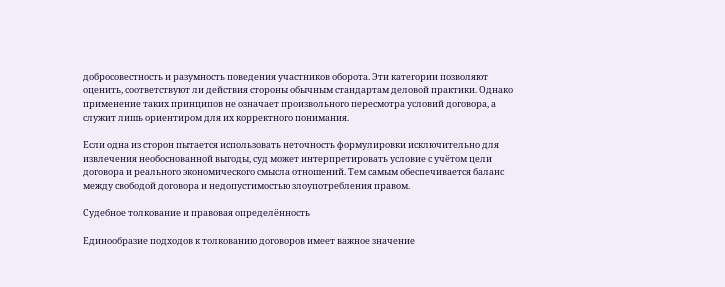добросовестность и разумность поведения участников оборота. Эти категории позволяют оценить, соответствуют ли действия стороны обычным стандартам деловой практики. Однако применение таких принципов не означает произвольного пересмотра условий договора, а служит лишь ориентиром для их корректного понимания.

Если одна из сторон пытается использовать неточность формулировки исключительно для извлечения необоснованной выгоды, суд может интерпретировать условие с учётом цели договора и реального экономического смысла отношений. Тем самым обеспечивается баланс между свободой договора и недопустимостью злоупотребления правом.

Судебное толкование и правовая определённость

Единообразие подходов к толкованию договоров имеет важное значение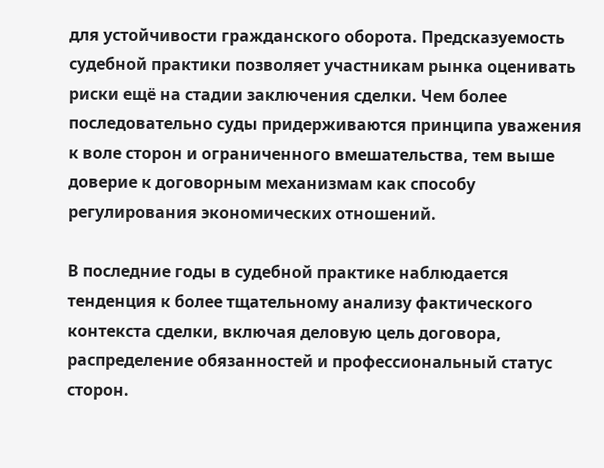для устойчивости гражданского оборота. Предсказуемость судебной практики позволяет участникам рынка оценивать риски ещё на стадии заключения сделки. Чем более последовательно суды придерживаются принципа уважения к воле сторон и ограниченного вмешательства, тем выше доверие к договорным механизмам как способу регулирования экономических отношений.

В последние годы в судебной практике наблюдается тенденция к более тщательному анализу фактического контекста сделки, включая деловую цель договора, распределение обязанностей и профессиональный статус сторон.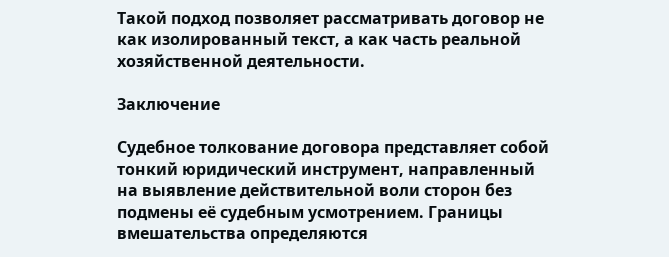Такой подход позволяет рассматривать договор не как изолированный текст, а как часть реальной хозяйственной деятельности.

Заключение

Судебное толкование договора представляет собой тонкий юридический инструмент, направленный на выявление действительной воли сторон без подмены её судебным усмотрением. Границы вмешательства определяются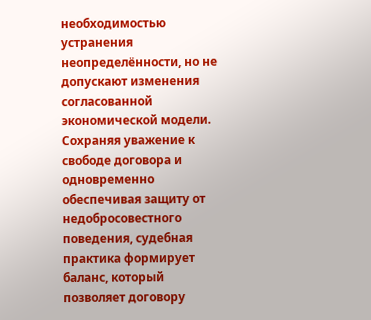необходимостью устранения неопределённости, но не допускают изменения согласованной экономической модели. Сохраняя уважение к свободе договора и одновременно обеспечивая защиту от недобросовестного поведения, судебная практика формирует баланс, который позволяет договору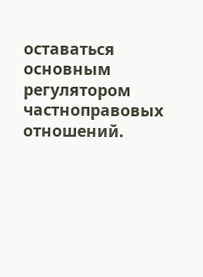оставаться основным регулятором частноправовых отношений.